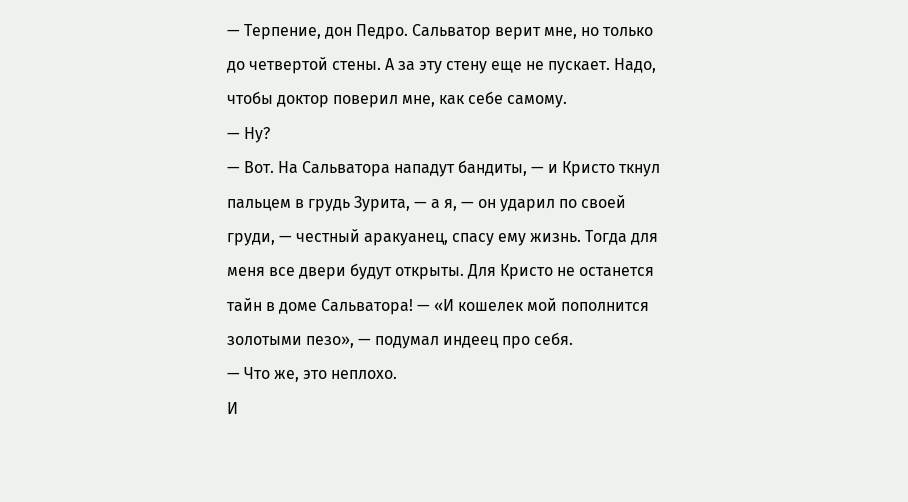— Терпение, дон Педро. Сальватор верит мне, но только до четвертой стены. А за эту стену еще не пускает. Надо, чтобы доктор поверил мне, как себе самому.
— Ну?
— Вот. На Сальватора нападут бандиты, — и Кристо ткнул пальцем в грудь Зурита, — а я, — он ударил по своей груди, — честный аракуанец, спасу ему жизнь. Тогда для меня все двери будут открыты. Для Кристо не останется тайн в доме Сальватора! — «И кошелек мой пополнится золотыми пезо», — подумал индеец про себя.
— Что же, это неплохо.
И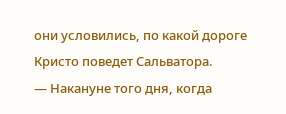они условились, по какой дороге Кристо поведет Сальватора.
— Накануне того дня, когда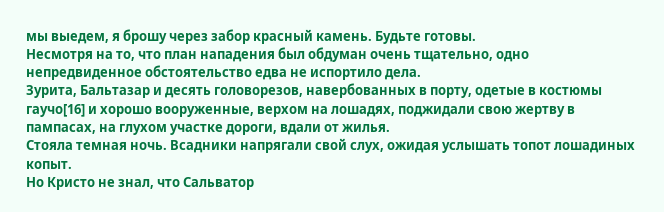мы выедем, я брошу через забор красный камень. Будьте готовы.
Несмотря на то, что план нападения был обдуман очень тщательно, одно непредвиденное обстоятельство едва не испортило дела.
Зурита, Бальтазар и десять головорезов, навербованных в порту, одетые в костюмы гаучо[16] и хорошо вооруженные, верхом на лошадях, поджидали свою жертву в пампасах, на глухом участке дороги, вдали от жилья.
Стояла темная ночь. Всадники напрягали свой слух, ожидая услышать топот лошадиных копыт.
Но Кристо не знал, что Сальватор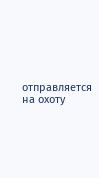отправляется на охоту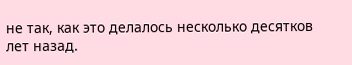не так, как это делалось несколько десятков лет назад.